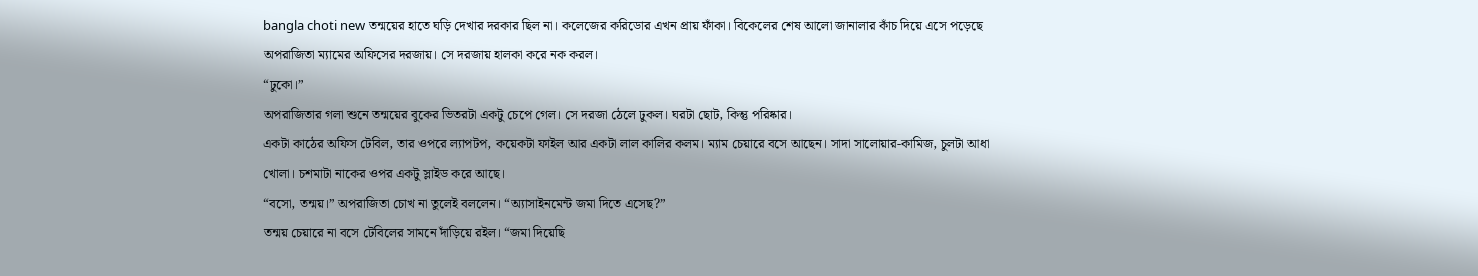bangla choti new তন্ময়ের হাতে ঘড়ি দেখার দরকার ছিল না। কলেজের করিডোর এখন প্রায় ফাঁকা। বিকেলের শেষ আলো জানালার কাঁচ দিয়ে এসে পড়েছে অপরাজিতা ম্যামের অফিসের দরজায়। সে দরজায় হালকা করে নক করল।
“ঢুকো।”
অপরাজিতার গলা শুনে তন্ময়ের বুকের ভিতরটা একটু চেপে গেল। সে দরজা ঠেলে ঢুকল। ঘরটা ছোট, কিন্তু পরিষ্কার।
একটা কাঠের অফিস টেবিল, তার ওপরে ল্যাপটপ, কয়েকটা ফাইল আর একটা লাল কালির কলম। ম্যাম চেয়ারে বসে আছেন। সাদা সালোয়ার-কামিজ, চুলটা আধা খোলা। চশমাটা নাকের ওপর একটু স্লাইড করে আছে।
“বসো, তন্ময়।” অপরাজিতা চোখ না তুলেই বললেন। “অ্যাসাইনমেন্ট জমা দিতে এসেছ?”
তন্ময় চেয়ারে না বসে টেবিলের সামনে দাঁড়িয়ে রইল। “জমা দিয়েছি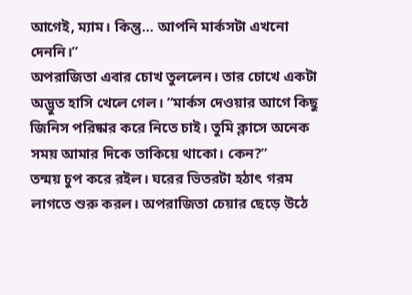আগেই, ম্যাম। কিন্তু… আপনি মার্কসটা এখনো দেননি।”
অপরাজিতা এবার চোখ তুললেন। তার চোখে একটা অদ্ভুত হাসি খেলে গেল। “মার্কস দেওয়ার আগে কিছু জিনিস পরিষ্কার করে নিতে চাই। তুমি ক্লাসে অনেক সময় আমার দিকে তাকিয়ে থাকো। কেন?”
তন্ময় চুপ করে রইল। ঘরের ভিতরটা হঠাৎ গরম লাগতে শুরু করল। অপরাজিতা চেয়ার ছেড়ে উঠে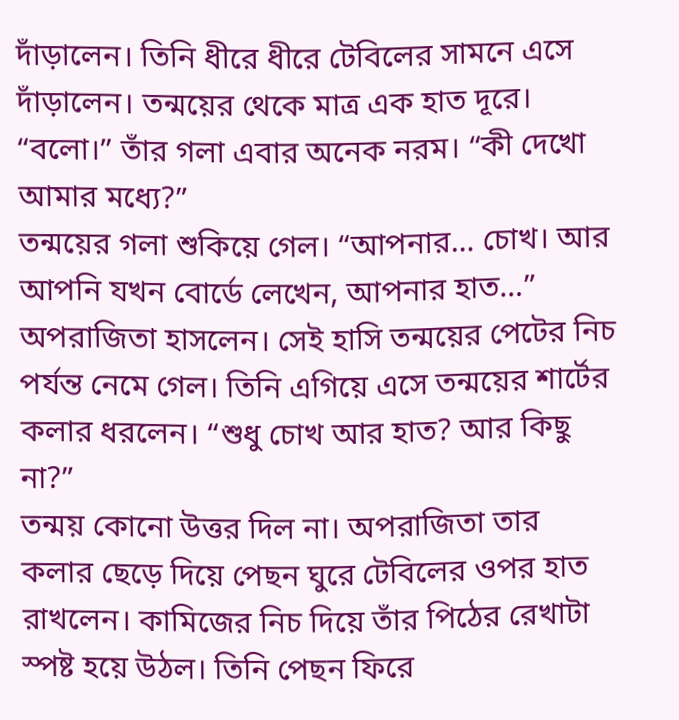দাঁড়ালেন। তিনি ধীরে ধীরে টেবিলের সামনে এসে দাঁড়ালেন। তন্ময়ের থেকে মাত্র এক হাত দূরে।
“বলো।” তাঁর গলা এবার অনেক নরম। “কী দেখো আমার মধ্যে?”
তন্ময়ের গলা শুকিয়ে গেল। “আপনার… চোখ। আর আপনি যখন বোর্ডে লেখেন, আপনার হাত…”
অপরাজিতা হাসলেন। সেই হাসি তন্ময়ের পেটের নিচ পর্যন্ত নেমে গেল। তিনি এগিয়ে এসে তন্ময়ের শার্টের কলার ধরলেন। “শুধু চোখ আর হাত? আর কিছু না?”
তন্ময় কোনো উত্তর দিল না। অপরাজিতা তার কলার ছেড়ে দিয়ে পেছন ঘুরে টেবিলের ওপর হাত রাখলেন। কামিজের নিচ দিয়ে তাঁর পিঠের রেখাটা স্পষ্ট হয়ে উঠল। তিনি পেছন ফিরে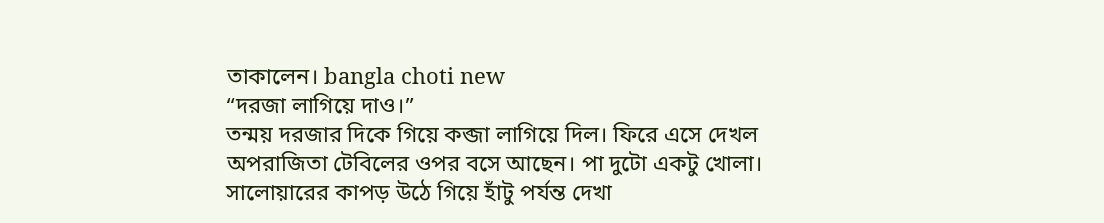তাকালেন। bangla choti new
“দরজা লাগিয়ে দাও।”
তন্ময় দরজার দিকে গিয়ে কব্জা লাগিয়ে দিল। ফিরে এসে দেখল অপরাজিতা টেবিলের ওপর বসে আছেন। পা দুটো একটু খোলা। সালোয়ারের কাপড় উঠে গিয়ে হাঁটু পর্যন্ত দেখা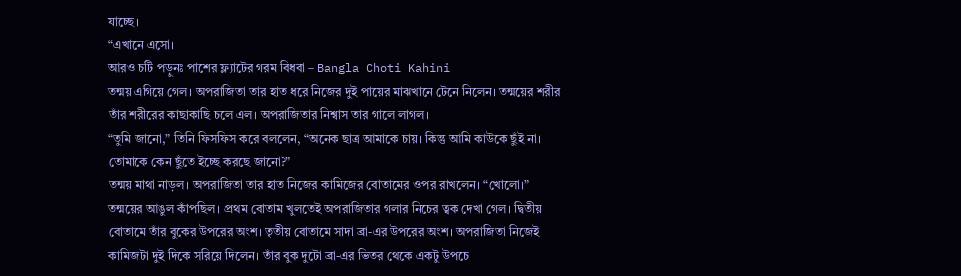যাচ্ছে।
“এখানে এসো।
আরও চটি পড়ুনঃ পাশের ফ্ল্যাটের গরম বিধবা – Bangla Choti Kahini
তন্ময় এগিয়ে গেল। অপরাজিতা তার হাত ধরে নিজের দুই পায়ের মাঝখানে টেনে নিলেন। তন্ময়ের শরীর তাঁর শরীরের কাছাকাছি চলে এল। অপরাজিতার নিশ্বাস তার গালে লাগল।
“তুমি জানো,” তিনি ফিসফিস করে বললেন, “অনেক ছাত্র আমাকে চায়। কিন্তু আমি কাউকে ছুঁই না। তোমাকে কেন ছুঁতে ইচ্ছে করছে জানো?”
তন্ময় মাথা নাড়ল। অপরাজিতা তার হাত নিজের কামিজের বোতামের ওপর রাখলেন। “খোলো।”
তন্ময়ের আঙুল কাঁপছিল। প্রথম বোতাম খুলতেই অপরাজিতার গলার নিচের ত্বক দেখা গেল। দ্বিতীয় বোতামে তাঁর বুকের উপরের অংশ। তৃতীয় বোতামে সাদা ব্রা-এর উপরের অংশ। অপরাজিতা নিজেই কামিজটা দুই দিকে সরিয়ে দিলেন। তাঁর বুক দুটো ব্রা-এর ভিতর থেকে একটু উপচে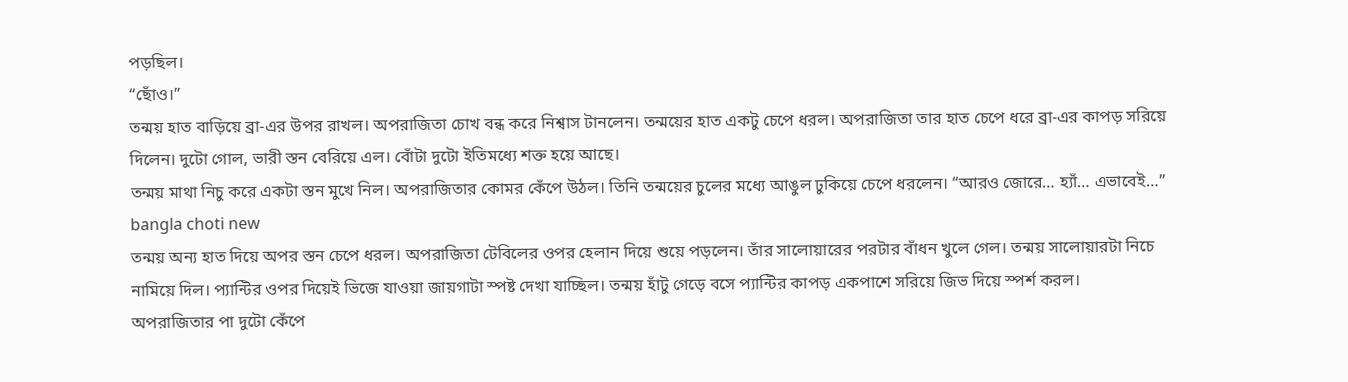পড়ছিল।
“ছোঁও।”
তন্ময় হাত বাড়িয়ে ব্রা-এর উপর রাখল। অপরাজিতা চোখ বন্ধ করে নিশ্বাস টানলেন। তন্ময়ের হাত একটু চেপে ধরল। অপরাজিতা তার হাত চেপে ধরে ব্রা-এর কাপড় সরিয়ে দিলেন। দুটো গোল, ভারী স্তন বেরিয়ে এল। বোঁটা দুটো ইতিমধ্যে শক্ত হয়ে আছে।
তন্ময় মাথা নিচু করে একটা স্তন মুখে নিল। অপরাজিতার কোমর কেঁপে উঠল। তিনি তন্ময়ের চুলের মধ্যে আঙুল ঢুকিয়ে চেপে ধরলেন। “আরও জোরে… হ্যাঁ… এভাবেই…”
bangla choti new
তন্ময় অন্য হাত দিয়ে অপর স্তন চেপে ধরল। অপরাজিতা টেবিলের ওপর হেলান দিয়ে শুয়ে পড়লেন। তাঁর সালোয়ারের পরটার বাঁধন খুলে গেল। তন্ময় সালোয়ারটা নিচে নামিয়ে দিল। প্যান্টির ওপর দিয়েই ভিজে যাওয়া জায়গাটা স্পষ্ট দেখা যাচ্ছিল। তন্ময় হাঁটু গেড়ে বসে প্যান্টির কাপড় একপাশে সরিয়ে জিভ দিয়ে স্পর্শ করল।
অপরাজিতার পা দুটো কেঁপে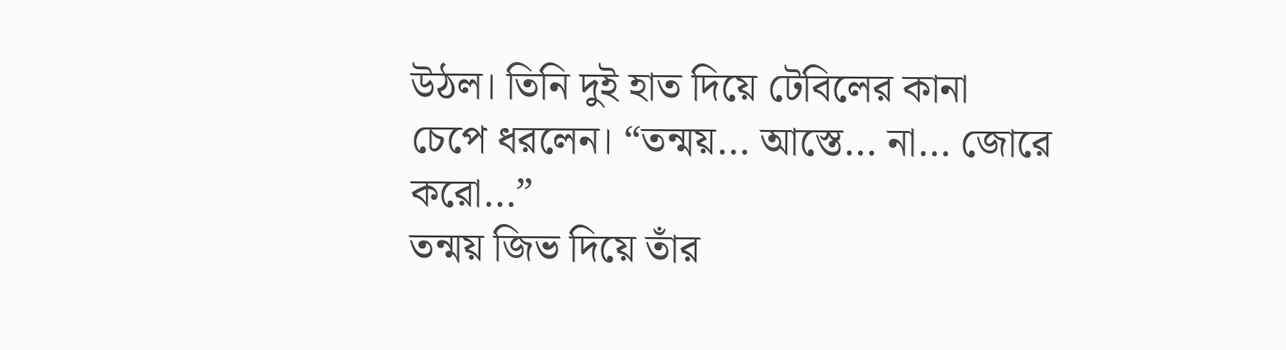উঠল। তিনি দুই হাত দিয়ে টেবিলের কানা চেপে ধরলেন। “তন্ময়… আস্তে… না… জোরে করো…”
তন্ময় জিভ দিয়ে তাঁর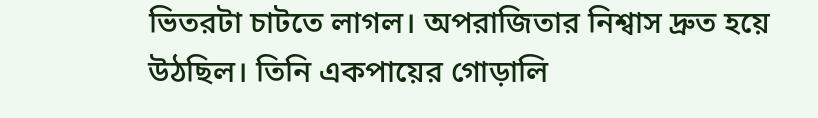ভিতরটা চাটতে লাগল। অপরাজিতার নিশ্বাস দ্রুত হয়ে উঠছিল। তিনি একপায়ের গোড়ালি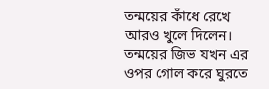তন্ময়ের কাঁধে রেখে আরও খুলে দিলেন। তন্ময়ের জিভ যখন এর ওপর গোল করে ঘুরতে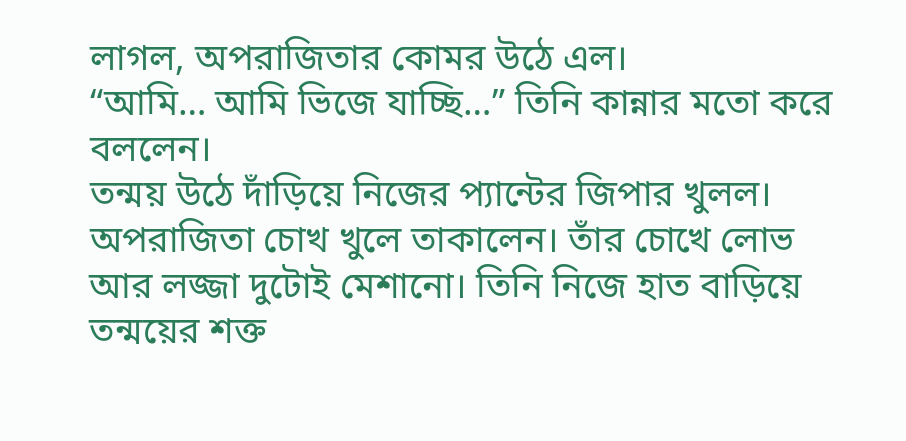লাগল, অপরাজিতার কোমর উঠে এল।
“আমি… আমি ভিজে যাচ্ছি…” তিনি কান্নার মতো করে বললেন।
তন্ময় উঠে দাঁড়িয়ে নিজের প্যান্টের জিপার খুলল। অপরাজিতা চোখ খুলে তাকালেন। তাঁর চোখে লোভ আর লজ্জা দুটোই মেশানো। তিনি নিজে হাত বাড়িয়ে তন্ময়ের শক্ত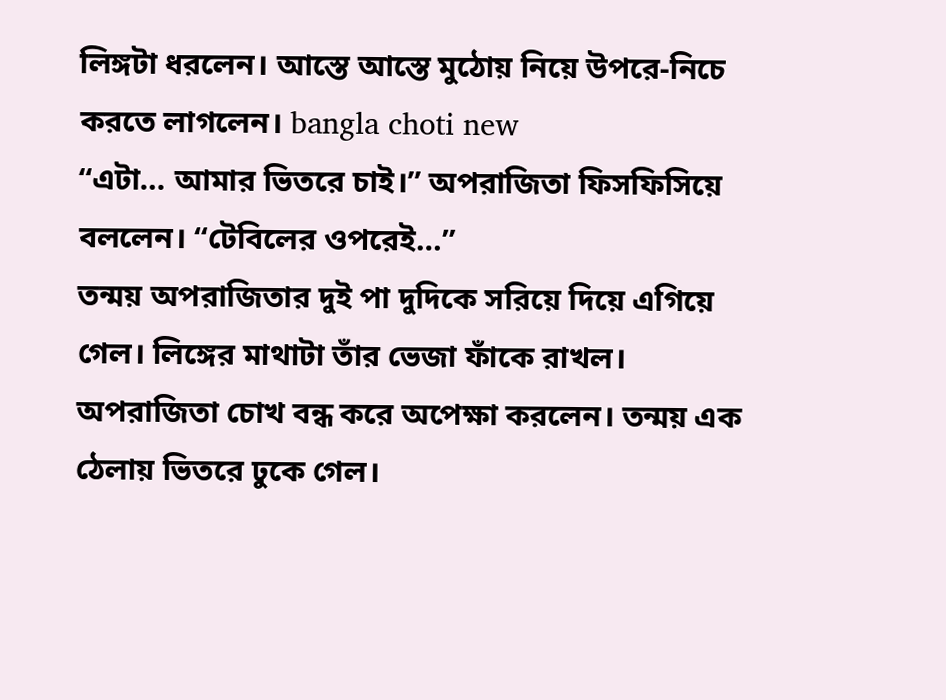লিঙ্গটা ধরলেন। আস্তে আস্তে মুঠোয় নিয়ে উপরে-নিচে করতে লাগলেন। bangla choti new
“এটা… আমার ভিতরে চাই।” অপরাজিতা ফিসফিসিয়ে বললেন। “টেবিলের ওপরেই…”
তন্ময় অপরাজিতার দুই পা দুদিকে সরিয়ে দিয়ে এগিয়ে গেল। লিঙ্গের মাথাটা তাঁর ভেজা ফাঁকে রাখল। অপরাজিতা চোখ বন্ধ করে অপেক্ষা করলেন। তন্ময় এক ঠেলায় ভিতরে ঢুকে গেল।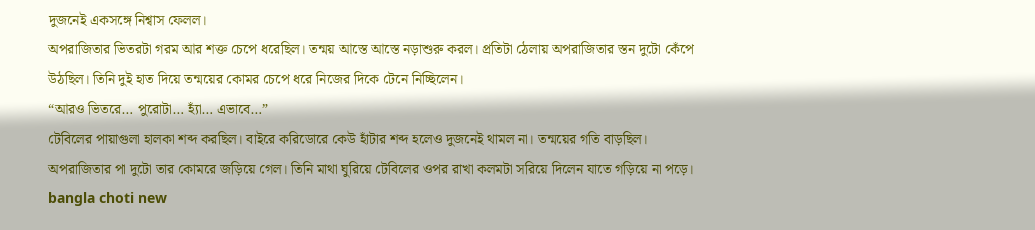দুজনেই একসঙ্গে নিশ্বাস ফেলল।
অপরাজিতার ভিতরটা গরম আর শক্ত চেপে ধরেছিল। তন্ময় আস্তে আস্তে নড়াশুরু করল। প্রতিটা ঠেলায় অপরাজিতার স্তন দুটো কেঁপে উঠছিল। তিনি দুই হাত দিয়ে তন্ময়ের কোমর চেপে ধরে নিজের দিকে টেনে নিচ্ছিলেন।
“আরও ভিতরে… পুরোটা… হ্যাঁ… এভাবে…”
টেবিলের পায়াগুলা হালকা শব্দ করছিল। বাইরে করিডোরে কেউ হাঁটার শব্দ হলেও দুজনেই থামল না। তন্ময়ের গতি বাড়ছিল। অপরাজিতার পা দুটো তার কোমরে জড়িয়ে গেল। তিনি মাথা ঘুরিয়ে টেবিলের ওপর রাখা কলমটা সরিয়ে দিলেন যাতে গড়িয়ে না পড়ে।
bangla choti new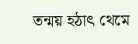তন্ময় হঠাৎ থেমে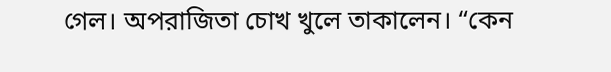গেল। অপরাজিতা চোখ খুলে তাকালেন। “কেন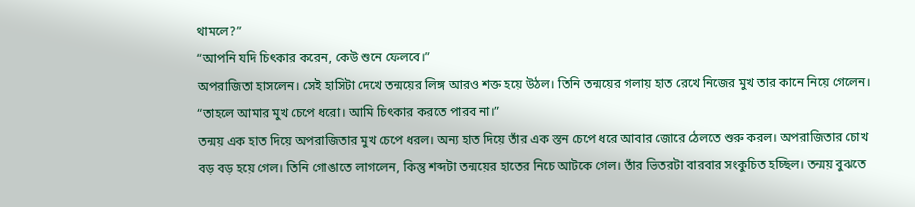থামলে?”
“আপনি যদি চিৎকার করেন, কেউ শুনে ফেলবে।”
অপরাজিতা হাসলেন। সেই হাসিটা দেখে তন্ময়ের লিঙ্গ আরও শক্ত হয়ে উঠল। তিনি তন্ময়ের গলায় হাত রেখে নিজের মুখ তার কানে নিয়ে গেলেন। “তাহলে আমার মুখ চেপে ধরো। আমি চিৎকার করতে পারব না।”
তন্ময় এক হাত দিয়ে অপরাজিতার মুখ চেপে ধরল। অন্য হাত দিয়ে তাঁর এক স্তন চেপে ধরে আবার জোরে ঠেলতে শুরু করল। অপরাজিতার চোখ বড় বড় হয়ে গেল। তিনি গোঙাতে লাগলেন, কিন্তু শব্দটা তন্ময়ের হাতের নিচে আটকে গেল। তাঁর ভিতরটা বারবার সংকুচিত হচ্ছিল। তন্ময় বুঝতে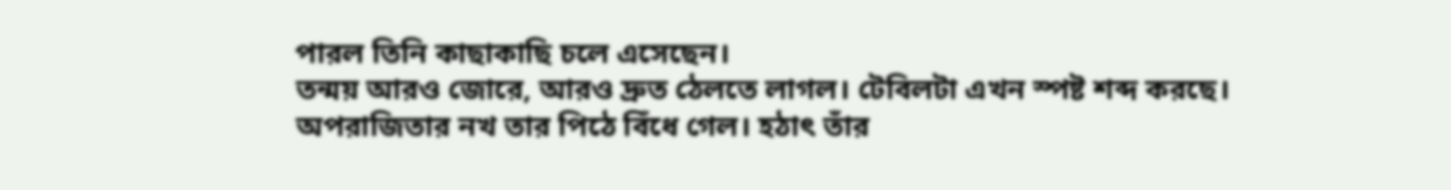পারল তিনি কাছাকাছি চলে এসেছেন।
তন্ময় আরও জোরে, আরও দ্রুত ঠেলতে লাগল। টেবিলটা এখন স্পষ্ট শব্দ করছে। অপরাজিতার নখ তার পিঠে বিঁধে গেল। হঠাৎ তাঁর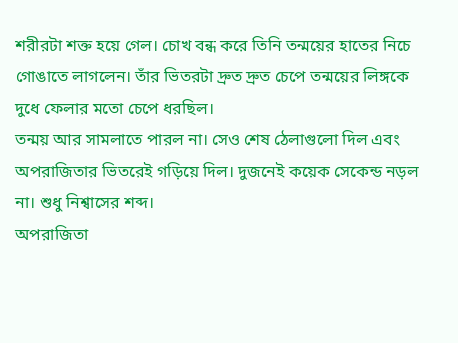শরীরটা শক্ত হয়ে গেল। চোখ বন্ধ করে তিনি তন্ময়ের হাতের নিচে গোঙাতে লাগলেন। তাঁর ভিতরটা দ্রুত দ্রুত চেপে তন্ময়ের লিঙ্গকে দুধে ফেলার মতো চেপে ধরছিল।
তন্ময় আর সামলাতে পারল না। সেও শেষ ঠেলাগুলো দিল এবং অপরাজিতার ভিতরেই গড়িয়ে দিল। দুজনেই কয়েক সেকেন্ড নড়ল না। শুধু নিশ্বাসের শব্দ।
অপরাজিতা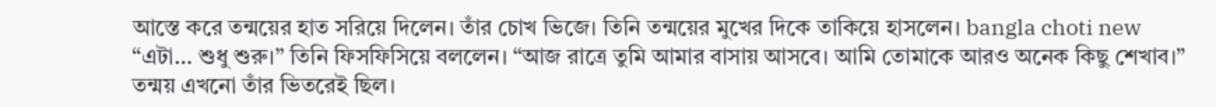আস্তে করে তন্ময়ের হাত সরিয়ে দিলেন। তাঁর চোখ ভিজে। তিনি তন্ময়ের মুখের দিকে তাকিয়ে হাসলেন। bangla choti new
“এটা… শুধু শুরু।” তিনি ফিসফিসিয়ে বললেন। “আজ রাত্রে তুমি আমার বাসায় আসবে। আমি তোমাকে আরও অনেক কিছু শেখাব।”
তন্ময় এখনো তাঁর ভিতরেই ছিল।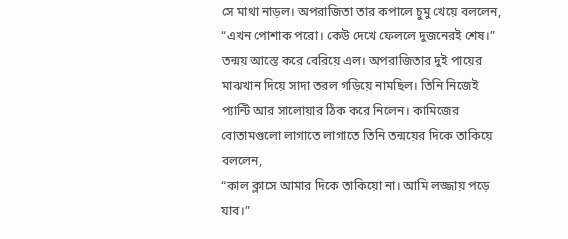সে মাথা নাড়ল। অপরাজিতা তার কপালে চুমু খেয়ে বললেন, “এখন পোশাক পরো। কেউ দেখে ফেললে দুজনেরই শেষ।”
তন্ময় আস্তে করে বেরিয়ে এল। অপরাজিতার দুই পায়ের মাঝখান দিয়ে সাদা তরল গড়িয়ে নামছিল। তিনি নিজেই প্যান্টি আর সালোয়ার ঠিক করে নিলেন। কামিজের বোতামগুলো লাগাতে লাগাতে তিনি তন্ময়ের দিকে তাকিয়ে বললেন,
“কাল ক্লাসে আমার দিকে তাকিয়ো না। আমি লজ্জায় পড়ে যাব।”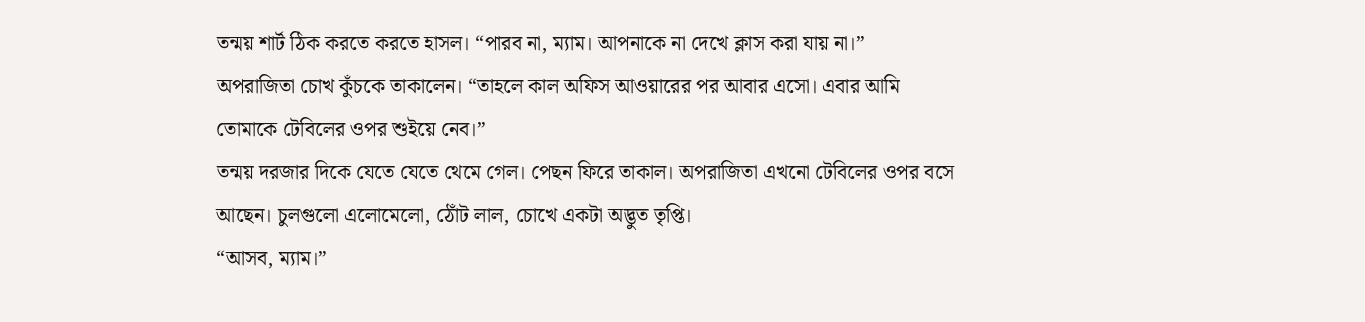তন্ময় শার্ট ঠিক করতে করতে হাসল। “পারব না, ম্যাম। আপনাকে না দেখে ক্লাস করা যায় না।”
অপরাজিতা চোখ কুঁচকে তাকালেন। “তাহলে কাল অফিস আওয়ারের পর আবার এসো। এবার আমি তোমাকে টেবিলের ওপর শুইয়ে নেব।”
তন্ময় দরজার দিকে যেতে যেতে থেমে গেল। পেছন ফিরে তাকাল। অপরাজিতা এখনো টেবিলের ওপর বসে আছেন। চুলগুলো এলোমেলো, ঠোঁট লাল, চোখে একটা অদ্ভুত তৃপ্তি।
“আসব, ম্যাম।”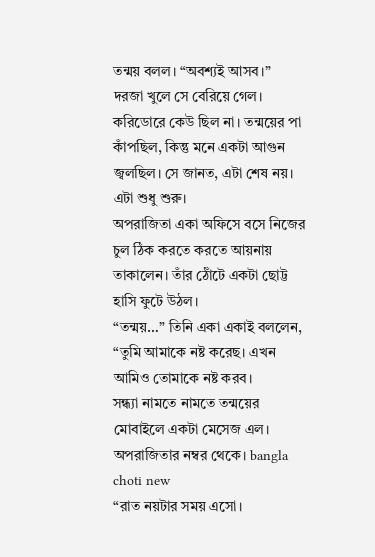তন্ময় বলল। “অবশ্যই আসব।”
দরজা খুলে সে বেরিয়ে গেল। করিডোরে কেউ ছিল না। তন্ময়ের পা কাঁপছিল, কিন্তু মনে একটা আগুন জ্বলছিল। সে জানত, এটা শেষ নয়। এটা শুধু শুরু।
অপরাজিতা একা অফিসে বসে নিজের চুল ঠিক করতে করতে আয়নায় তাকালেন। তাঁর ঠোঁটে একটা ছোট্ট হাসি ফুটে উঠল।
“তন্ময়…” তিনি একা একাই বললেন, “তুমি আমাকে নষ্ট করেছ। এখন আমিও তোমাকে নষ্ট করব।
সন্ধ্যা নামতে নামতে তন্ময়ের মোবাইলে একটা মেসেজ এল। অপরাজিতার নম্বর থেকে। bangla choti new
“রাত নয়টার সময় এসো।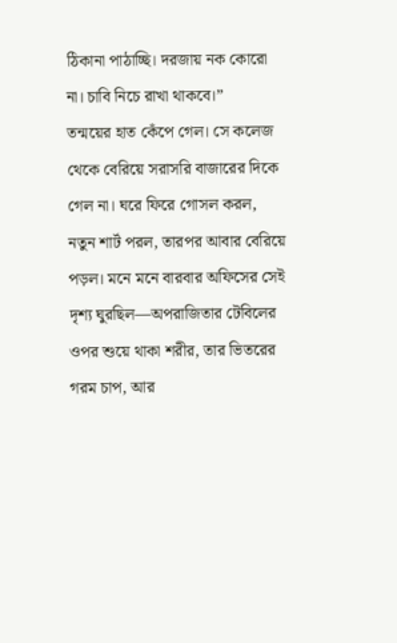ঠিকানা পাঠাচ্ছি। দরজায় নক কোরো না। চাবি নিচে রাখা থাকবে।”
তন্ময়ের হাত কেঁপে গেল। সে কলেজ থেকে বেরিয়ে সরাসরি বাজারের দিকে গেল না। ঘরে ফিরে গোসল করল, নতুন শার্ট পরল, তারপর আবার বেরিয়ে পড়ল। মনে মনে বারবার অফিসের সেই দৃশ্য ঘুরছিল—অপরাজিতার টেবিলের ওপর শুয়ে থাকা শরীর, তার ভিতরের গরম চাপ, আর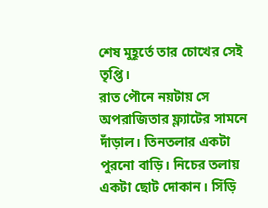শেষ মুহূর্তে তার চোখের সেই তৃপ্তি।
রাত পৌনে নয়টায় সে অপরাজিতার ফ্ল্যাটের সামনে দাঁড়াল। তিনতলার একটা পুরনো বাড়ি। নিচের তলায় একটা ছোট দোকান। সিঁড়ি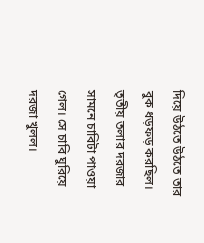দিয়ে উঠতে উঠতে তার বুক ধড়ফড় করছিল। তৃতীয় তলার দরজার সামনে চাবিটা পাওয়া গেল। সে চাবি ঘুরিয়ে দরজা খুলল।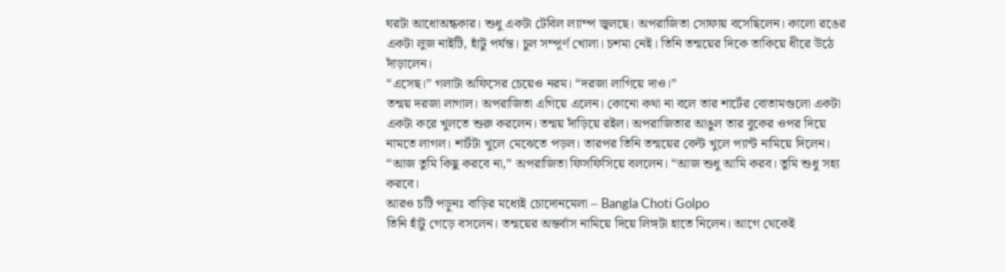ঘরটা আধোঅন্ধকার। শুধু একটা টেবিল ল্যাম্প জ্বলছে। অপরাজিতা সোফায় বসেছিলেন। কালো রঙের একটা লুজ নাইটি, হাঁটু পর্যন্ত। চুল সম্পূর্ণ খোলা। চশমা নেই। তিনি তন্ময়ের দিকে তাকিয়ে ধীরে উঠে দাঁড়ালেন।
“এসেছ।” গলাটা অফিসের চেয়েও নরম। “দরজা লাগিয়ে দাও।”
তন্ময় দরজা লাগাল। অপরাজিতা এগিয়ে এলেন। কোনো কথা না বলে তার শার্টের বোতামগুলো একটা একটা করে খুলতে শুরু করলেন। তন্ময় দাঁড়িয়ে রইল। অপরাজিতার আঙুল তার বুকের ওপর দিয়ে নামতে লাগল। শার্টটা খুলে মেঝেতে পড়ল। তারপর তিনি তন্ময়ের বেল্ট খুলে প্যান্ট নামিয়ে দিলেন।
“আজ তুমি কিছু করবে না,” অপরাজিতা ফিসফিসিয়ে বললেন। “আজ শুধু আমি করব। তুমি শুধু সহ্য করবে।
আরও চটি পড়ুনঃ বাড়ির মধ্যেই চোদোনমেলা – Bangla Choti Golpo
তিনি হাঁটু গেড়ে বসলেন। তন্ময়ের অন্তর্বাস নামিয়ে দিয়ে লিঙ্গটা হাতে নিলেন। আগে থেকেই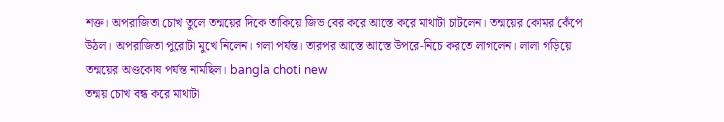শক্ত। অপরাজিতা চোখ তুলে তন্ময়ের দিকে তাকিয়ে জিভ বের করে আস্তে করে মাথাটা চাটলেন। তন্ময়ের কোমর কেঁপে উঠল। অপরাজিতা পুরোটা মুখে নিলেন। গলা পর্যন্ত। তারপর আস্তে আস্তে উপরে-নিচে করতে লাগলেন। লালা গড়িয়ে তন্ময়ের অণ্ডকোষ পর্যন্ত নামছিল। bangla choti new
তন্ময় চোখ বন্ধ করে মাথাটা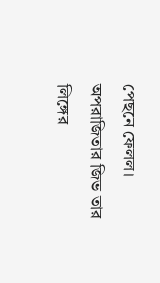পেছনে ফেলল। অপরাজিতার জিভ তার লিঙ্গের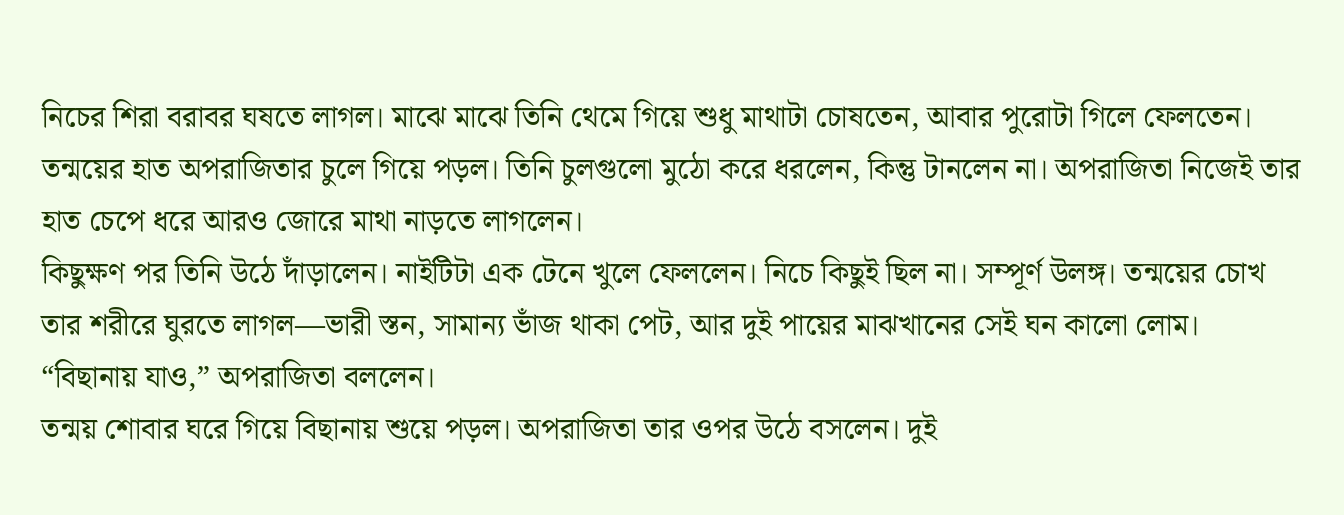নিচের শিরা বরাবর ঘষতে লাগল। মাঝে মাঝে তিনি থেমে গিয়ে শুধু মাথাটা চোষতেন, আবার পুরোটা গিলে ফেলতেন। তন্ময়ের হাত অপরাজিতার চুলে গিয়ে পড়ল। তিনি চুলগুলো মুঠো করে ধরলেন, কিন্তু টানলেন না। অপরাজিতা নিজেই তার হাত চেপে ধরে আরও জোরে মাথা নাড়তে লাগলেন।
কিছুক্ষণ পর তিনি উঠে দাঁড়ালেন। নাইটিটা এক টেনে খুলে ফেললেন। নিচে কিছুই ছিল না। সম্পূর্ণ উলঙ্গ। তন্ময়ের চোখ তার শরীরে ঘুরতে লাগল—ভারী স্তন, সামান্য ভাঁজ থাকা পেট, আর দুই পায়ের মাঝখানের সেই ঘন কালো লোম।
“বিছানায় যাও,” অপরাজিতা বললেন।
তন্ময় শোবার ঘরে গিয়ে বিছানায় শুয়ে পড়ল। অপরাজিতা তার ওপর উঠে বসলেন। দুই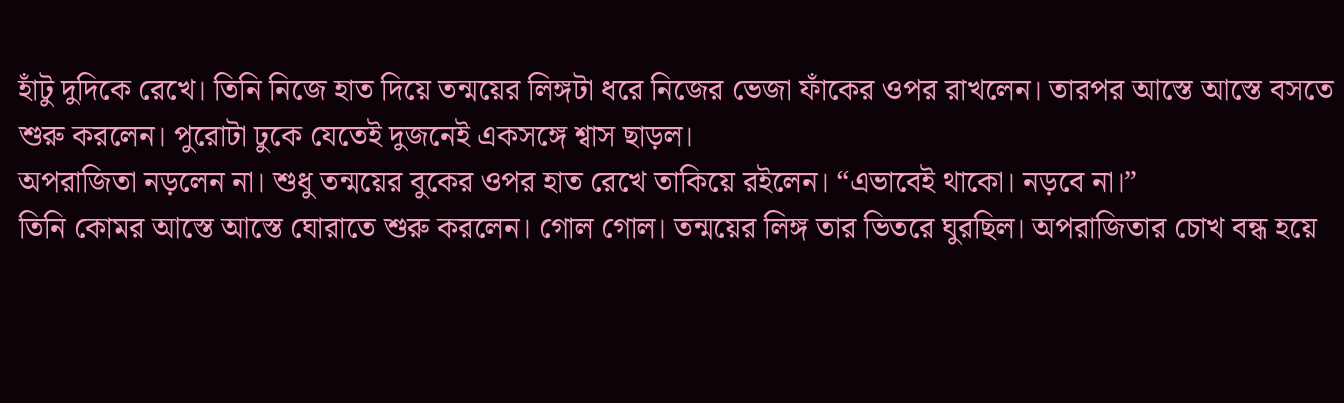হাঁটু দুদিকে রেখে। তিনি নিজে হাত দিয়ে তন্ময়ের লিঙ্গটা ধরে নিজের ভেজা ফাঁকের ওপর রাখলেন। তারপর আস্তে আস্তে বসতে শুরু করলেন। পুরোটা ঢুকে যেতেই দুজনেই একসঙ্গে শ্বাস ছাড়ল।
অপরাজিতা নড়লেন না। শুধু তন্ময়ের বুকের ওপর হাত রেখে তাকিয়ে রইলেন। “এভাবেই থাকো। নড়বে না।”
তিনি কোমর আস্তে আস্তে ঘোরাতে শুরু করলেন। গোল গোল। তন্ময়ের লিঙ্গ তার ভিতরে ঘুরছিল। অপরাজিতার চোখ বন্ধ হয়ে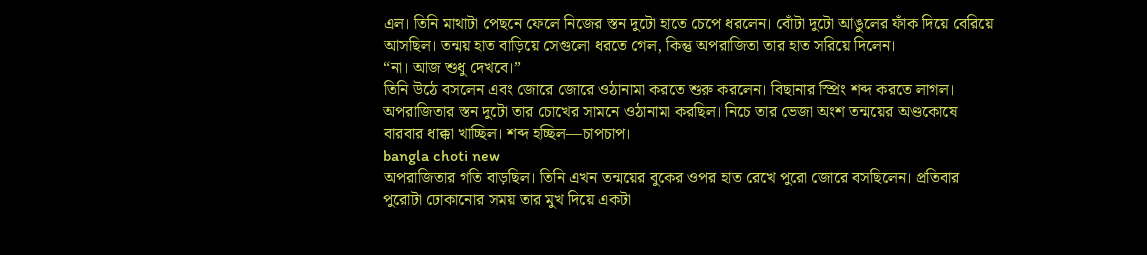এল। তিনি মাথাটা পেছনে ফেলে নিজের স্তন দুটো হাতে চেপে ধরলেন। বোঁটা দুটো আঙুলের ফাঁক দিয়ে বেরিয়ে আসছিল। তন্ময় হাত বাড়িয়ে সেগুলো ধরতে গেল, কিন্তু অপরাজিতা তার হাত সরিয়ে দিলেন।
“না। আজ শুধু দেখবে।”
তিনি উঠে বসলেন এবং জোরে জোরে ওঠানামা করতে শুরু করলেন। বিছানার স্প্রিং শব্দ করতে লাগল। অপরাজিতার স্তন দুটো তার চোখের সামনে ওঠানামা করছিল। নিচে তার ভেজা অংশ তন্ময়ের অণ্ডকোষে বারবার ধাক্কা খাচ্ছিল। শব্দ হচ্ছিল—চাপচাপ।
bangla choti new
অপরাজিতার গতি বাড়ছিল। তিনি এখন তন্ময়ের বুকের ওপর হাত রেখে পুরো জোরে বসছিলেন। প্রতিবার পুরোটা ঢোকানোর সময় তার মুখ দিয়ে একটা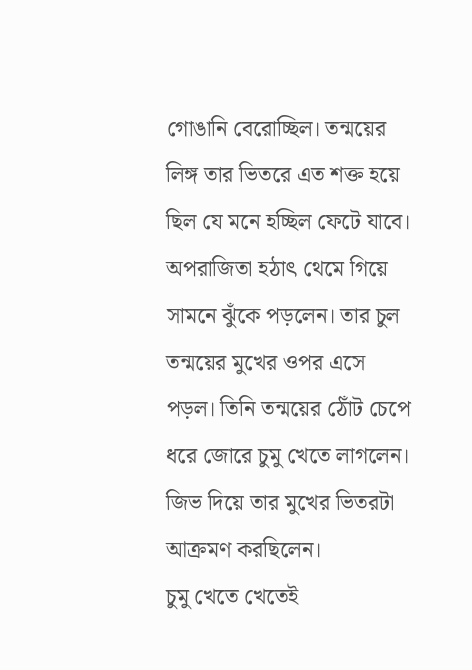গোঙানি বেরোচ্ছিল। তন্ময়ের লিঙ্গ তার ভিতরে এত শক্ত হয়ে ছিল যে মনে হচ্ছিল ফেটে যাবে। অপরাজিতা হঠাৎ থেমে গিয়ে সামনে ঝুঁকে পড়লেন। তার চুল তন্ময়ের মুখের ওপর এসে পড়ল। তিনি তন্ময়ের ঠোঁট চেপে ধরে জোরে চুমু খেতে লাগলেন। জিভ দিয়ে তার মুখের ভিতরটা আক্রমণ করছিলেন।
চুমু খেতে খেতেই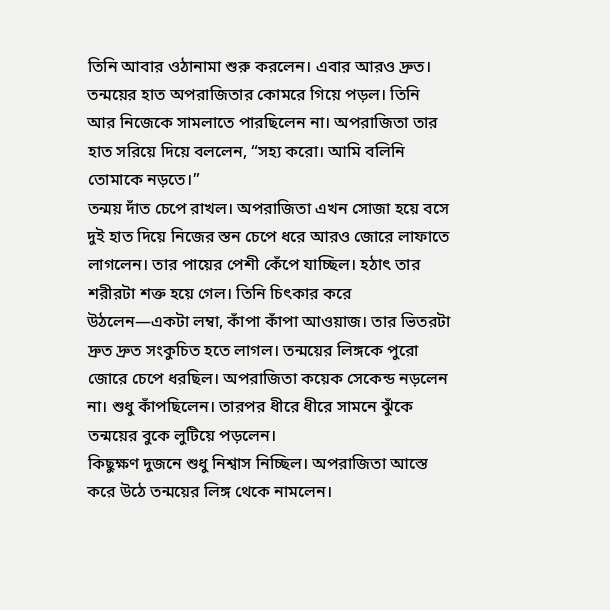তিনি আবার ওঠানামা শুরু করলেন। এবার আরও দ্রুত। তন্ময়ের হাত অপরাজিতার কোমরে গিয়ে পড়ল। তিনি আর নিজেকে সামলাতে পারছিলেন না। অপরাজিতা তার হাত সরিয়ে দিয়ে বললেন, “সহ্য করো। আমি বলিনি তোমাকে নড়তে।”
তন্ময় দাঁত চেপে রাখল। অপরাজিতা এখন সোজা হয়ে বসে দুই হাত দিয়ে নিজের স্তন চেপে ধরে আরও জোরে লাফাতে লাগলেন। তার পায়ের পেশী কেঁপে যাচ্ছিল। হঠাৎ তার শরীরটা শক্ত হয়ে গেল। তিনি চিৎকার করে উঠলেন—একটা লম্বা, কাঁপা কাঁপা আওয়াজ। তার ভিতরটা দ্রুত দ্রুত সংকুচিত হতে লাগল। তন্ময়ের লিঙ্গকে পুরো জোরে চেপে ধরছিল। অপরাজিতা কয়েক সেকেন্ড নড়লেন না। শুধু কাঁপছিলেন। তারপর ধীরে ধীরে সামনে ঝুঁকে তন্ময়ের বুকে লুটিয়ে পড়লেন।
কিছুক্ষণ দুজনে শুধু নিশ্বাস নিচ্ছিল। অপরাজিতা আস্তে করে উঠে তন্ময়ের লিঙ্গ থেকে নামলেন।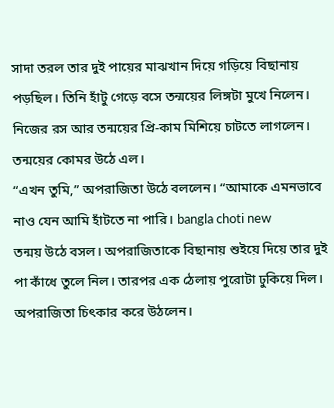সাদা তরল তার দুই পায়ের মাঝখান দিয়ে গড়িয়ে বিছানায় পড়ছিল। তিনি হাঁটু গেড়ে বসে তন্ময়ের লিঙ্গটা মুখে নিলেন। নিজের রস আর তন্ময়ের প্রি-কাম মিশিয়ে চাটতে লাগলেন। তন্ময়ের কোমর উঠে এল।
“এখন তুমি,” অপরাজিতা উঠে বললেন। “আমাকে এমনভাবে নাও যেন আমি হাঁটতে না পারি। bangla choti new
তন্ময় উঠে বসল। অপরাজিতাকে বিছানায় শুইয়ে দিয়ে তার দুই পা কাঁধে তুলে নিল। তারপর এক ঠেলায় পুরোটা ঢুকিয়ে দিল। অপরাজিতা চিৎকার করে উঠলেন।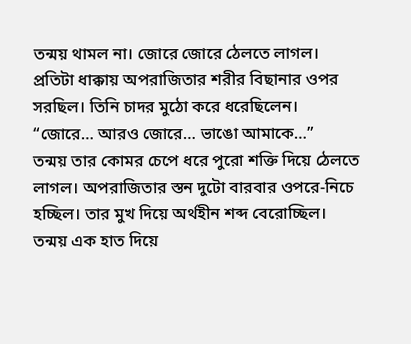তন্ময় থামল না। জোরে জোরে ঠেলতে লাগল। প্রতিটা ধাক্কায় অপরাজিতার শরীর বিছানার ওপর সরছিল। তিনি চাদর মুঠো করে ধরেছিলেন।
“জোরে… আরও জোরে… ভাঙো আমাকে…”
তন্ময় তার কোমর চেপে ধরে পুরো শক্তি দিয়ে ঠেলতে লাগল। অপরাজিতার স্তন দুটো বারবার ওপরে-নিচে হচ্ছিল। তার মুখ দিয়ে অর্থহীন শব্দ বেরোচ্ছিল। তন্ময় এক হাত দিয়ে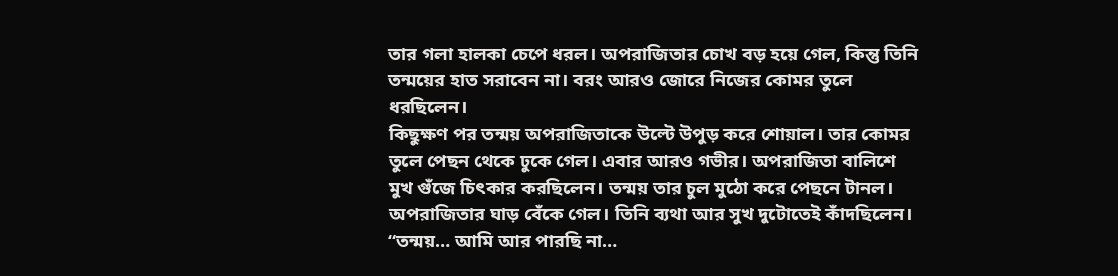তার গলা হালকা চেপে ধরল। অপরাজিতার চোখ বড় হয়ে গেল, কিন্তু তিনি তন্ময়ের হাত সরাবেন না। বরং আরও জোরে নিজের কোমর তুলে ধরছিলেন।
কিছুক্ষণ পর তন্ময় অপরাজিতাকে উল্টে উপুড় করে শোয়াল। তার কোমর তুলে পেছন থেকে ঢুকে গেল। এবার আরও গভীর। অপরাজিতা বালিশে মুখ গুঁজে চিৎকার করছিলেন। তন্ময় তার চুল মুঠো করে পেছনে টানল। অপরাজিতার ঘাড় বেঁকে গেল। তিনি ব্যথা আর সুখ দুটোতেই কাঁদছিলেন।
“তন্ময়… আমি আর পারছি না…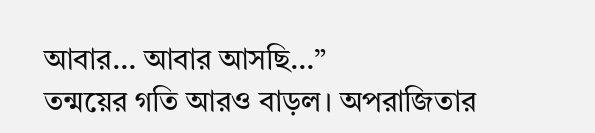আবার… আবার আসছি…”
তন্ময়ের গতি আরও বাড়ল। অপরাজিতার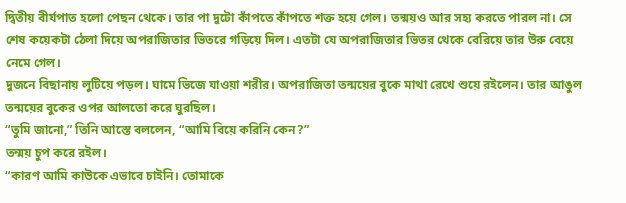দ্বিতীয় বীর্যপাত হলো পেছন থেকে। তার পা দুটো কাঁপতে কাঁপতে শক্ত হয়ে গেল। তন্ময়ও আর সহ্য করতে পারল না। সে শেষ কয়েকটা ঠেলা দিয়ে অপরাজিতার ভিতরে গড়িয়ে দিল। এতটা যে অপরাজিতার ভিতর থেকে বেরিয়ে তার উরু বেয়ে নেমে গেল।
দুজনে বিছানায় লুটিয়ে পড়ল। ঘামে ভিজে যাওয়া শরীর। অপরাজিতা তন্ময়ের বুকে মাথা রেখে শুয়ে রইলেন। তার আঙুল তন্ময়ের বুকের ওপর আলতো করে ঘুরছিল।
“তুমি জানো,” তিনি আস্তে বললেন, “আমি বিয়ে করিনি কেন?”
তন্ময় চুপ করে রইল।
“কারণ আমি কাউকে এভাবে চাইনি। তোমাকে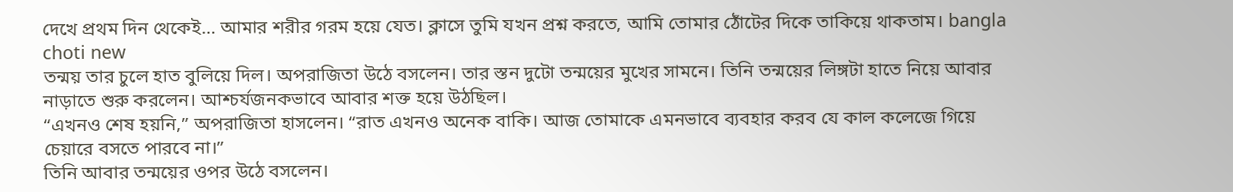দেখে প্রথম দিন থেকেই… আমার শরীর গরম হয়ে যেত। ক্লাসে তুমি যখন প্রশ্ন করতে, আমি তোমার ঠোঁটের দিকে তাকিয়ে থাকতাম। bangla choti new
তন্ময় তার চুলে হাত বুলিয়ে দিল। অপরাজিতা উঠে বসলেন। তার স্তন দুটো তন্ময়ের মুখের সামনে। তিনি তন্ময়ের লিঙ্গটা হাতে নিয়ে আবার নাড়াতে শুরু করলেন। আশ্চর্যজনকভাবে আবার শক্ত হয়ে উঠছিল।
“এখনও শেষ হয়নি,” অপরাজিতা হাসলেন। “রাত এখনও অনেক বাকি। আজ তোমাকে এমনভাবে ব্যবহার করব যে কাল কলেজে গিয়ে চেয়ারে বসতে পারবে না।”
তিনি আবার তন্ময়ের ওপর উঠে বসলেন।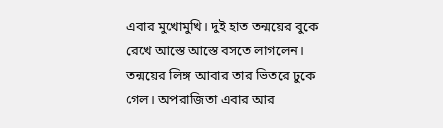এবার মুখোমুখি। দুই হাত তন্ময়ের বুকে রেখে আস্তে আস্তে বসতে লাগলেন। তন্ময়ের লিঙ্গ আবার তার ভিতরে ঢুকে গেল। অপরাজিতা এবার আর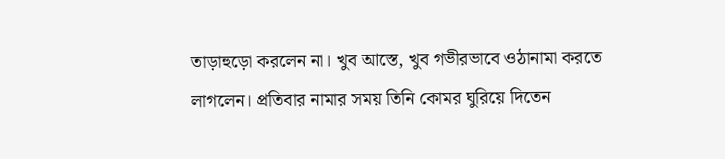তাড়াহুড়ো করলেন না। খুব আস্তে, খুব গভীরভাবে ওঠানামা করতে লাগলেন। প্রতিবার নামার সময় তিনি কোমর ঘুরিয়ে দিতেন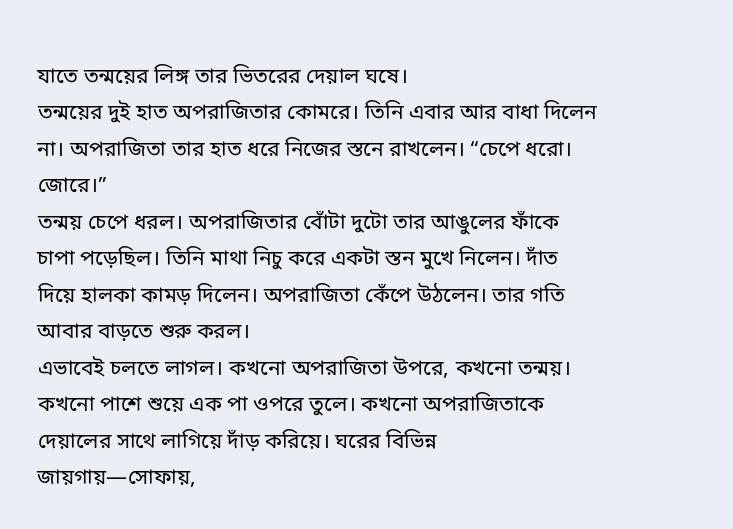যাতে তন্ময়ের লিঙ্গ তার ভিতরের দেয়াল ঘষে।
তন্ময়ের দুই হাত অপরাজিতার কোমরে। তিনি এবার আর বাধা দিলেন না। অপরাজিতা তার হাত ধরে নিজের স্তনে রাখলেন। “চেপে ধরো। জোরে।”
তন্ময় চেপে ধরল। অপরাজিতার বোঁটা দুটো তার আঙুলের ফাঁকে চাপা পড়েছিল। তিনি মাথা নিচু করে একটা স্তন মুখে নিলেন। দাঁত দিয়ে হালকা কামড় দিলেন। অপরাজিতা কেঁপে উঠলেন। তার গতি আবার বাড়তে শুরু করল।
এভাবেই চলতে লাগল। কখনো অপরাজিতা উপরে, কখনো তন্ময়। কখনো পাশে শুয়ে এক পা ওপরে তুলে। কখনো অপরাজিতাকে দেয়ালের সাথে লাগিয়ে দাঁড় করিয়ে। ঘরের বিভিন্ন জায়গায়—সোফায়,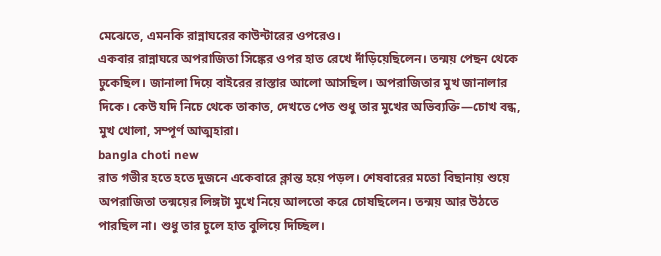মেঝেতে, এমনকি রান্নাঘরের কাউন্টারের ওপরেও।
একবার রান্নাঘরে অপরাজিতা সিঙ্কের ওপর হাত রেখে দাঁড়িয়েছিলেন। তন্ময় পেছন থেকে ঢুকেছিল। জানালা দিয়ে বাইরের রাস্তার আলো আসছিল। অপরাজিতার মুখ জানালার দিকে। কেউ যদি নিচে থেকে তাকাত, দেখতে পেত শুধু তার মুখের অভিব্যক্তি—চোখ বন্ধ, মুখ খোলা, সম্পূর্ণ আত্মহারা।
bangla choti new
রাত গভীর হতে হতে দুজনে একেবারে ক্লান্ত হয়ে পড়ল। শেষবারের মতো বিছানায় শুয়ে অপরাজিতা তন্ময়ের লিঙ্গটা মুখে নিয়ে আলতো করে চোষছিলেন। তন্ময় আর উঠতে পারছিল না। শুধু তার চুলে হাত বুলিয়ে দিচ্ছিল।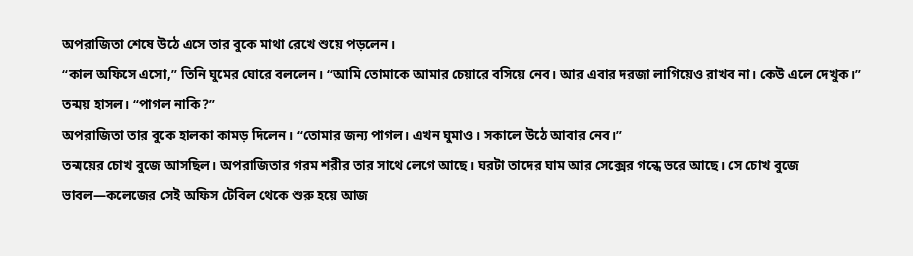অপরাজিতা শেষে উঠে এসে তার বুকে মাথা রেখে শুয়ে পড়লেন।
“কাল অফিসে এসো,” তিনি ঘুমের ঘোরে বললেন। “আমি তোমাকে আমার চেয়ারে বসিয়ে নেব। আর এবার দরজা লাগিয়েও রাখব না। কেউ এলে দেখুক।”
তন্ময় হাসল। “পাগল নাকি?”
অপরাজিতা তার বুকে হালকা কামড় দিলেন। “তোমার জন্য পাগল। এখন ঘুমাও। সকালে উঠে আবার নেব।”
তন্ময়ের চোখ বুজে আসছিল। অপরাজিতার গরম শরীর তার সাথে লেগে আছে। ঘরটা তাদের ঘাম আর সেক্সের গন্ধে ভরে আছে। সে চোখ বুজে ভাবল—কলেজের সেই অফিস টেবিল থেকে শুরু হয়ে আজ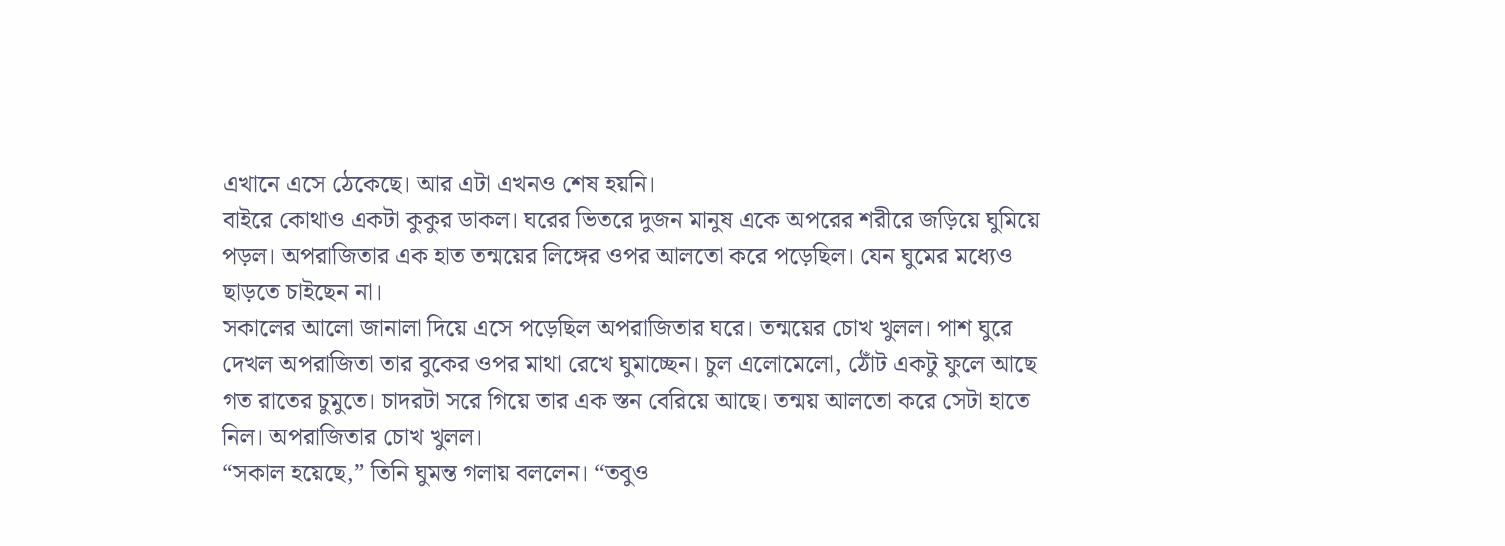এখানে এসে ঠেকেছে। আর এটা এখনও শেষ হয়নি।
বাইরে কোথাও একটা কুকুর ডাকল। ঘরের ভিতরে দুজন মানুষ একে অপরের শরীরে জড়িয়ে ঘুমিয়ে পড়ল। অপরাজিতার এক হাত তন্ময়ের লিঙ্গের ওপর আলতো করে পড়েছিল। যেন ঘুমের মধ্যেও ছাড়তে চাইছেন না।
সকালের আলো জানালা দিয়ে এসে পড়েছিল অপরাজিতার ঘরে। তন্ময়ের চোখ খুলল। পাশ ঘুরে দেখল অপরাজিতা তার বুকের ওপর মাথা রেখে ঘুমাচ্ছেন। চুল এলোমেলো, ঠোঁট একটু ফুলে আছে গত রাতের চুমুতে। চাদরটা সরে গিয়ে তার এক স্তন বেরিয়ে আছে। তন্ময় আলতো করে সেটা হাতে নিল। অপরাজিতার চোখ খুলল।
“সকাল হয়েছে,” তিনি ঘুমন্ত গলায় বললেন। “তবুও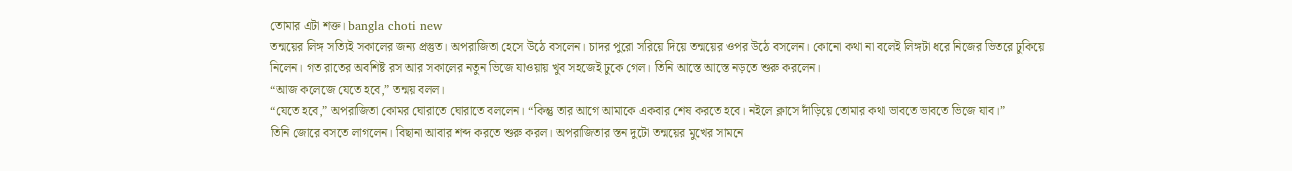তোমার এটা শক্ত। bangla choti new
তন্ময়ের লিঙ্গ সত্যিই সকালের জন্য প্রস্তুত। অপরাজিতা হেসে উঠে বসলেন। চাদর পুরো সরিয়ে দিয়ে তন্ময়ের ওপর উঠে বসলেন। কোনো কথা না বলেই লিঙ্গটা ধরে নিজের ভিতরে ঢুকিয়ে নিলেন। গত রাতের অবশিষ্ট রস আর সকালের নতুন ভিজে যাওয়ায় খুব সহজেই ঢুকে গেল। তিনি আস্তে আস্তে নড়তে শুরু করলেন।
“আজ কলেজে যেতে হবে,” তন্ময় বলল।
“যেতে হবে,” অপরাজিতা কোমর ঘোরাতে ঘোরাতে বললেন। “কিন্তু তার আগে আমাকে একবার শেষ করতে হবে। নইলে ক্লাসে দাঁড়িয়ে তোমার কথা ভাবতে ভাবতে ভিজে যাব।”
তিনি জোরে বসতে লাগলেন। বিছানা আবার শব্দ করতে শুরু করল। অপরাজিতার স্তন দুটো তন্ময়ের মুখের সামনে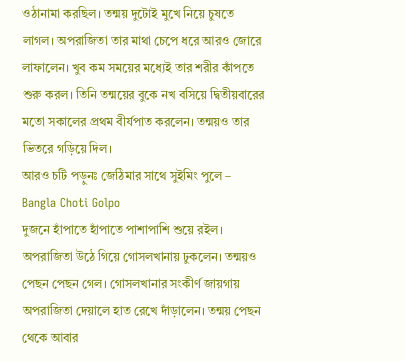ওঠানামা করছিল। তন্ময় দুটোই মুখে নিয়ে চুষতে লাগল। অপরাজিতা তার মাথা চেপে ধরে আরও জোরে লাফালেন। খুব কম সময়ের মধ্যেই তার শরীর কাঁপতে শুরু করল। তিনি তন্ময়ের বুকে নখ বসিয়ে দ্বিতীয়বারের মতো সকালের প্রথম বীর্যপাত করলেন। তন্ময়ও তার ভিতরে গড়িয়ে দিল।
আরও চটি পড়ুনঃ জেঠিমার সাথে সুইমিং পুলে – Bangla Choti Golpo
দুজনে হাঁপাতে হাঁপাতে পাশাপাশি শুয়ে রইল। অপরাজিতা উঠে গিয়ে গোসলখানায় ঢুকলেন। তন্ময়ও পেছন পেছন গেল। গোসলখানার সংকীর্ণ জায়গায় অপরাজিতা দেয়ালে হাত রেখে দাঁড়ালেন। তন্ময় পেছন থেকে আবার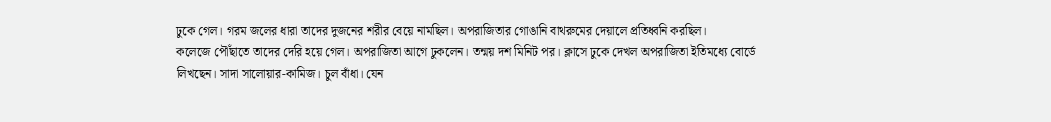ঢুকে গেল। গরম জলের ধারা তাদের দুজনের শরীর বেয়ে নামছিল। অপরাজিতার গোঙানি বাথরুমের দেয়ালে প্রতিধ্বনি করছিল।
কলেজে পৌঁছাতে তাদের দেরি হয়ে গেল। অপরাজিতা আগে ঢুকলেন। তন্ময় দশ মিনিট পর। ক্লাসে ঢুকে দেখল অপরাজিতা ইতিমধ্যে বোর্ডে লিখছেন। সাদা সালোয়ার-কামিজ। চুল বাঁধা। যেন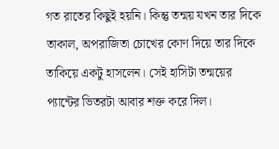গত রাতের কিছুই হয়নি। কিন্তু তন্ময় যখন তার দিকে তাকাল, অপরাজিতা চোখের কোণ দিয়ে তার দিকে তাকিয়ে একটু হাসলেন। সেই হাসিটা তন্ময়ের প্যান্টের ভিতরটা আবার শক্ত করে দিল।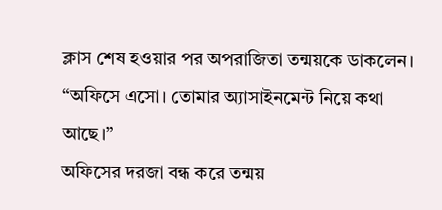ক্লাস শেষ হওয়ার পর অপরাজিতা তন্ময়কে ডাকলেন। “অফিসে এসো। তোমার অ্যাসাইনমেন্ট নিয়ে কথা আছে।”
অফিসের দরজা বন্ধ করে তন্ময়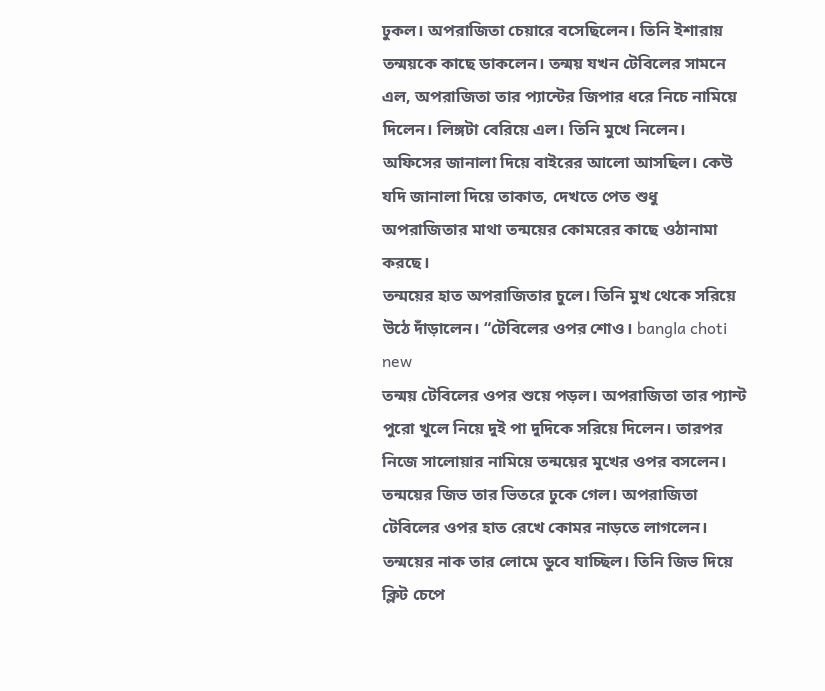ঢুকল। অপরাজিতা চেয়ারে বসেছিলেন। তিনি ইশারায় তন্ময়কে কাছে ডাকলেন। তন্ময় যখন টেবিলের সামনে এল, অপরাজিতা তার প্যান্টের জিপার ধরে নিচে নামিয়ে দিলেন। লিঙ্গটা বেরিয়ে এল। তিনি মুখে নিলেন। অফিসের জানালা দিয়ে বাইরের আলো আসছিল। কেউ যদি জানালা দিয়ে তাকাত, দেখতে পেত শুধু অপরাজিতার মাথা তন্ময়ের কোমরের কাছে ওঠানামা করছে।
তন্ময়ের হাত অপরাজিতার চুলে। তিনি মুখ থেকে সরিয়ে উঠে দাঁড়ালেন। “টেবিলের ওপর শোও। bangla choti new
তন্ময় টেবিলের ওপর শুয়ে পড়ল। অপরাজিতা তার প্যান্ট পুরো খুলে নিয়ে দুই পা দুদিকে সরিয়ে দিলেন। তারপর নিজে সালোয়ার নামিয়ে তন্ময়ের মুখের ওপর বসলেন। তন্ময়ের জিভ তার ভিতরে ঢুকে গেল। অপরাজিতা টেবিলের ওপর হাত রেখে কোমর নাড়তে লাগলেন। তন্ময়ের নাক তার লোমে ডুবে যাচ্ছিল। তিনি জিভ দিয়ে ক্লিট চেপে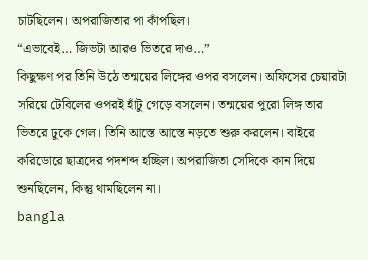চাটছিলেন। অপরাজিতার পা কাঁপছিল।
“এভাবেই… জিভটা আরও ভিতরে দাও…”
কিছুক্ষণ পর তিনি উঠে তন্ময়ের লিঙ্গের ওপর বসলেন। অফিসের চেয়ারটা সরিয়ে টেবিলের ওপরই হাঁটু গেড়ে বসলেন। তন্ময়ের পুরো লিঙ্গ তার ভিতরে ঢুকে গেল। তিনি আস্তে আস্তে নড়তে শুরু করলেন। বাইরে করিডোরে ছাত্রদের পদশব্দ হচ্ছিল। অপরাজিতা সেদিকে কান দিয়ে শুনছিলেন, কিন্তু থামছিলেন না।
bangla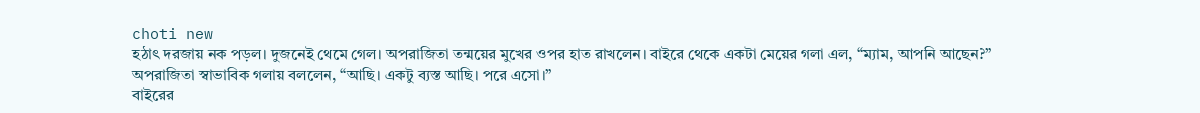choti new
হঠাৎ দরজায় নক পড়ল। দুজনেই থেমে গেল। অপরাজিতা তন্ময়ের মুখের ওপর হাত রাখলেন। বাইরে থেকে একটা মেয়ের গলা এল, “ম্যাম, আপনি আছেন?”
অপরাজিতা স্বাভাবিক গলায় বললেন, “আছি। একটু ব্যস্ত আছি। পরে এসো।”
বাইরের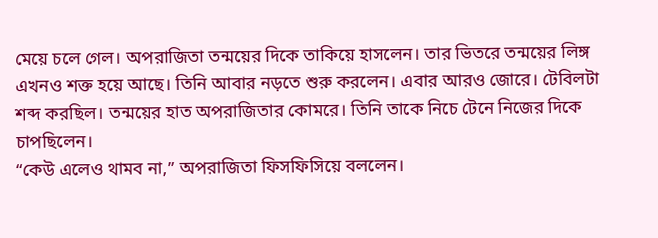মেয়ে চলে গেল। অপরাজিতা তন্ময়ের দিকে তাকিয়ে হাসলেন। তার ভিতরে তন্ময়ের লিঙ্গ এখনও শক্ত হয়ে আছে। তিনি আবার নড়তে শুরু করলেন। এবার আরও জোরে। টেবিলটা শব্দ করছিল। তন্ময়ের হাত অপরাজিতার কোমরে। তিনি তাকে নিচে টেনে নিজের দিকে চাপছিলেন।
“কেউ এলেও থামব না,” অপরাজিতা ফিসফিসিয়ে বললেন।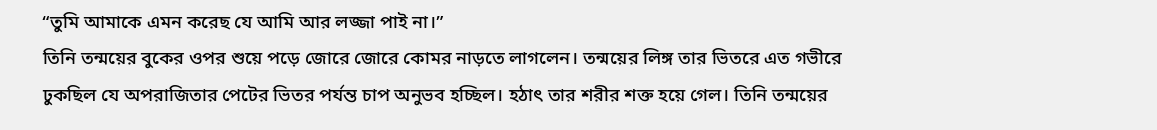“তুমি আমাকে এমন করেছ যে আমি আর লজ্জা পাই না।”
তিনি তন্ময়ের বুকের ওপর শুয়ে পড়ে জোরে জোরে কোমর নাড়তে লাগলেন। তন্ময়ের লিঙ্গ তার ভিতরে এত গভীরে ঢুকছিল যে অপরাজিতার পেটের ভিতর পর্যন্ত চাপ অনুভব হচ্ছিল। হঠাৎ তার শরীর শক্ত হয়ে গেল। তিনি তন্ময়ের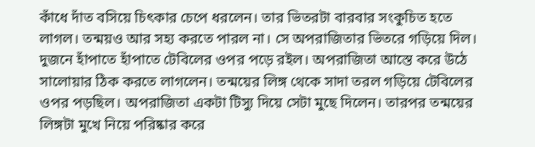কাঁধে দাঁত বসিয়ে চিৎকার চেপে ধরলেন। তার ভিতরটা বারবার সংকুচিত হতে লাগল। তন্ময়ও আর সহ্য করতে পারল না। সে অপরাজিতার ভিতরে গড়িয়ে দিল।
দুজনে হাঁপাতে হাঁপাতে টেবিলের ওপর পড়ে রইল। অপরাজিতা আস্তে করে উঠে সালোয়ার ঠিক করতে লাগলেন। তন্ময়ের লিঙ্গ থেকে সাদা তরল গড়িয়ে টেবিলের ওপর পড়ছিল। অপরাজিতা একটা টিস্যু দিয়ে সেটা মুছে দিলেন। তারপর তন্ময়ের লিঙ্গটা মুখে নিয়ে পরিষ্কার করে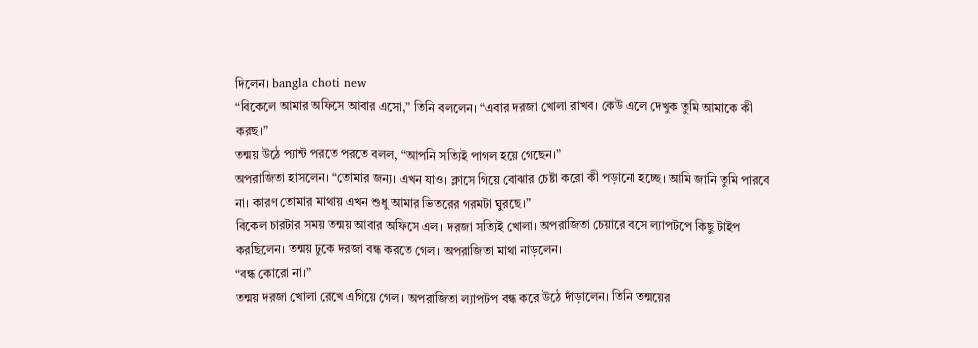দিলেন। bangla choti new
“বিকেলে আমার অফিসে আবার এসো,” তিনি বললেন। “এবার দরজা খোলা রাখব। কেউ এলে দেখুক তুমি আমাকে কী করছ।”
তন্ময় উঠে প্যান্ট পরতে পরতে বলল, “আপনি সত্যিই পাগল হয়ে গেছেন।”
অপরাজিতা হাসলেন। “তোমার জন্য। এখন যাও। ক্লাসে গিয়ে বোঝার চেষ্টা করো কী পড়ানো হচ্ছে। আমি জানি তুমি পারবে না। কারণ তোমার মাথায় এখন শুধু আমার ভিতরের গরমটা ঘুরছে।”
বিকেল চারটার সময় তন্ময় আবার অফিসে এল। দরজা সত্যিই খোলা। অপরাজিতা চেয়ারে বসে ল্যাপটপে কিছু টাইপ করছিলেন। তন্ময় ঢুকে দরজা বন্ধ করতে গেল। অপরাজিতা মাথা নাড়লেন।
“বন্ধ কোরো না।”
তন্ময় দরজা খোলা রেখে এগিয়ে গেল। অপরাজিতা ল্যাপটপ বন্ধ করে উঠে দাঁড়ালেন। তিনি তন্ময়ের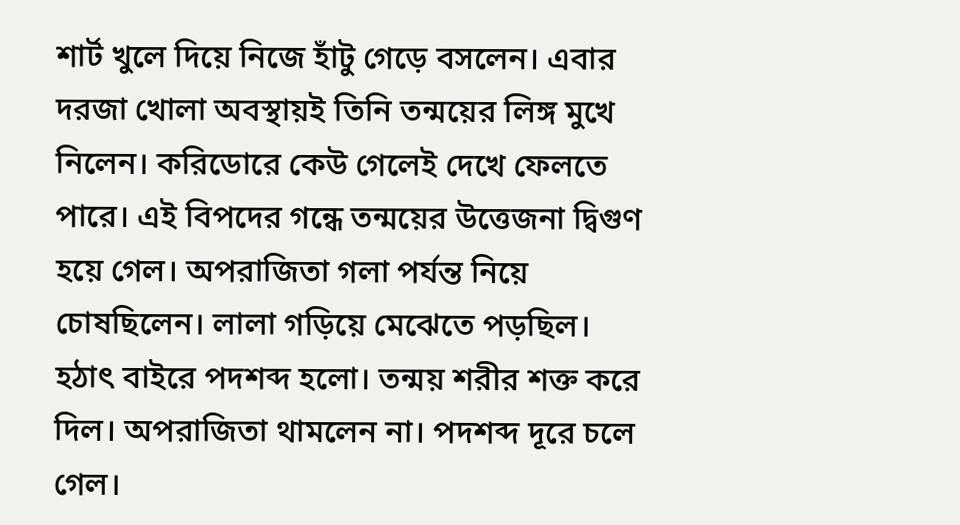শার্ট খুলে দিয়ে নিজে হাঁটু গেড়ে বসলেন। এবার দরজা খোলা অবস্থায়ই তিনি তন্ময়ের লিঙ্গ মুখে নিলেন। করিডোরে কেউ গেলেই দেখে ফেলতে পারে। এই বিপদের গন্ধে তন্ময়ের উত্তেজনা দ্বিগুণ হয়ে গেল। অপরাজিতা গলা পর্যন্ত নিয়ে চোষছিলেন। লালা গড়িয়ে মেঝেতে পড়ছিল।
হঠাৎ বাইরে পদশব্দ হলো। তন্ময় শরীর শক্ত করে দিল। অপরাজিতা থামলেন না। পদশব্দ দূরে চলে গেল।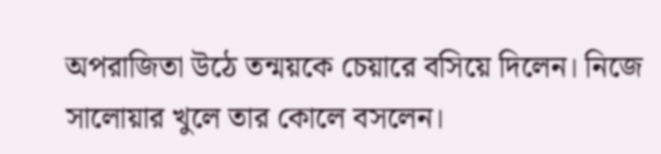অপরাজিতা উঠে তন্ময়কে চেয়ারে বসিয়ে দিলেন। নিজে সালোয়ার খুলে তার কোলে বসলেন।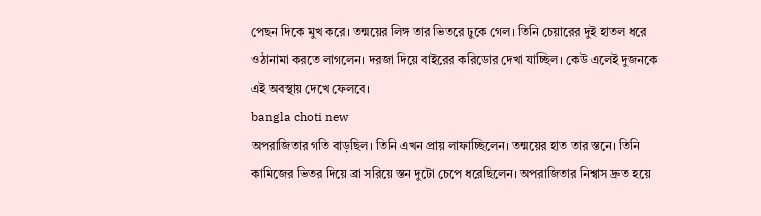পেছন দিকে মুখ করে। তন্ময়ের লিঙ্গ তার ভিতরে ঢুকে গেল। তিনি চেয়ারের দুই হাতল ধরে ওঠানামা করতে লাগলেন। দরজা দিয়ে বাইরের করিডোর দেখা যাচ্ছিল। কেউ এলেই দুজনকে এই অবস্থায় দেখে ফেলবে।
bangla choti new
অপরাজিতার গতি বাড়ছিল। তিনি এখন প্রায় লাফাচ্ছিলেন। তন্ময়ের হাত তার স্তনে। তিনি কামিজের ভিতর দিয়ে ব্রা সরিয়ে স্তন দুটো চেপে ধরেছিলেন। অপরাজিতার নিশ্বাস দ্রুত হয়ে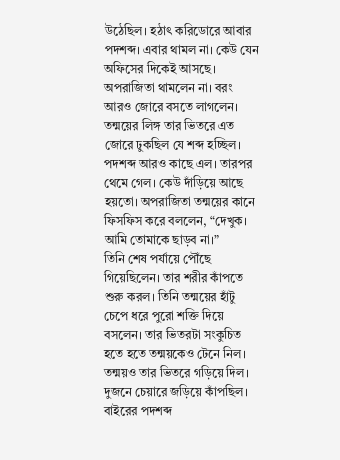উঠেছিল। হঠাৎ করিডোরে আবার পদশব্দ। এবার থামল না। কেউ যেন অফিসের দিকেই আসছে। অপরাজিতা থামলেন না। বরং আরও জোরে বসতে লাগলেন। তন্ময়ের লিঙ্গ তার ভিতরে এত জোরে ঢুকছিল যে শব্দ হচ্ছিল।
পদশব্দ আরও কাছে এল। তারপর থেমে গেল। কেউ দাঁড়িয়ে আছে হয়তো। অপরাজিতা তন্ময়ের কানে ফিসফিস করে বললেন, “দেখুক। আমি তোমাকে ছাড়ব না।”
তিনি শেষ পর্যায়ে পৌঁছে গিয়েছিলেন। তার শরীর কাঁপতে শুরু করল। তিনি তন্ময়ের হাঁটু চেপে ধরে পুরো শক্তি দিয়ে বসলেন। তার ভিতরটা সংকুচিত হতে হতে তন্ময়কেও টেনে নিল। তন্ময়ও তার ভিতরে গড়িয়ে দিল। দুজনে চেয়ারে জড়িয়ে কাঁপছিল। বাইরের পদশব্দ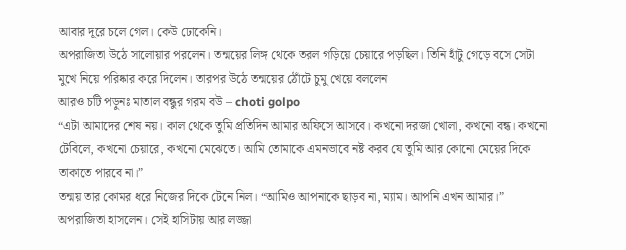আবার দূরে চলে গেল। কেউ ঢোকেনি।
অপরাজিতা উঠে সালোয়ার পরলেন। তন্ময়ের লিঙ্গ থেকে তরল গড়িয়ে চেয়ারে পড়ছিল। তিনি হাঁটু গেড়ে বসে সেটা মুখে নিয়ে পরিষ্কার করে দিলেন। তারপর উঠে তন্ময়ের ঠোঁটে চুমু খেয়ে বললেন
আরও চটি পড়ুনঃ মাতাল বন্ধুর গরম বউ – choti golpo
“এটা আমাদের শেষ নয়। কাল থেকে তুমি প্রতিদিন আমার অফিসে আসবে। কখনো দরজা খোলা, কখনো বন্ধ। কখনো টেবিলে, কখনো চেয়ারে, কখনো মেঝেতে। আমি তোমাকে এমনভাবে নষ্ট করব যে তুমি আর কোনো মেয়ের দিকে তাকাতে পারবে না।”
তন্ময় তার কোমর ধরে নিজের দিকে টেনে নিল। “আমিও আপনাকে ছাড়ব না, ম্যাম। আপনি এখন আমার।”
অপরাজিতা হাসলেন। সেই হাসিটায় আর লজ্জা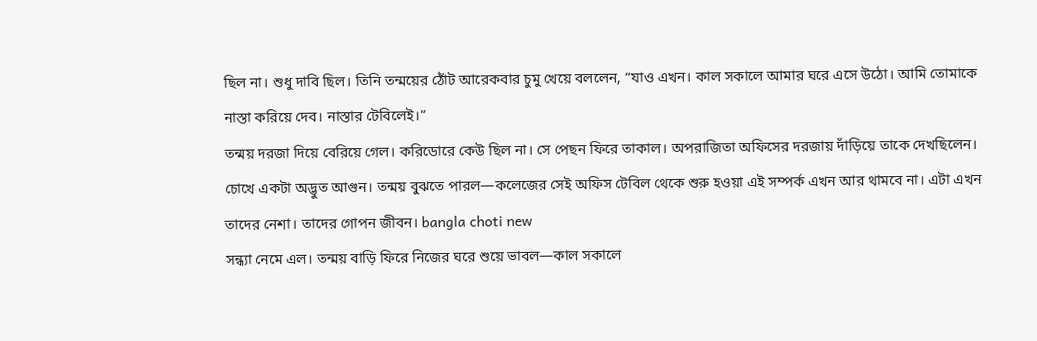ছিল না। শুধু দাবি ছিল। তিনি তন্ময়ের ঠোঁট আরেকবার চুমু খেয়ে বললেন, “যাও এখন। কাল সকালে আমার ঘরে এসে উঠো। আমি তোমাকে নাস্তা করিয়ে দেব। নাস্তার টেবিলেই।”
তন্ময় দরজা দিয়ে বেরিয়ে গেল। করিডোরে কেউ ছিল না। সে পেছন ফিরে তাকাল। অপরাজিতা অফিসের দরজায় দাঁড়িয়ে তাকে দেখছিলেন। চোখে একটা অদ্ভুত আগুন। তন্ময় বুঝতে পারল—কলেজের সেই অফিস টেবিল থেকে শুরু হওয়া এই সম্পর্ক এখন আর থামবে না। এটা এখন তাদের নেশা। তাদের গোপন জীবন। bangla choti new
সন্ধ্যা নেমে এল। তন্ময় বাড়ি ফিরে নিজের ঘরে শুয়ে ভাবল—কাল সকালে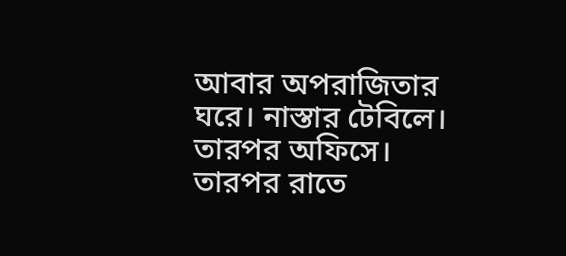আবার অপরাজিতার ঘরে। নাস্তার টেবিলে। তারপর অফিসে। তারপর রাতে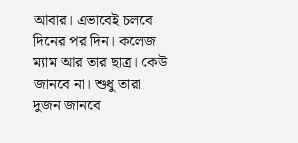আবার। এভাবেই চলবে দিনের পর দিন। কলেজ ম্যাম আর তার ছাত্র। কেউ জানবে না। শুধু তারা দুজন জানবে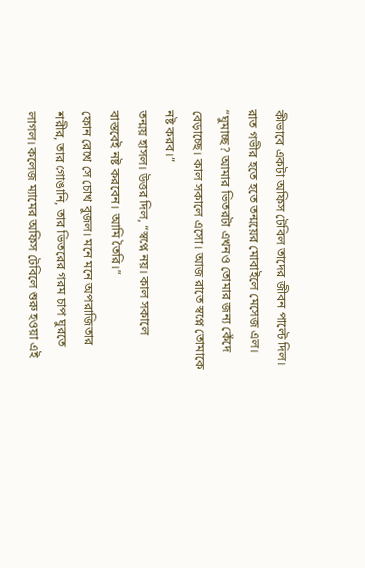কীভাবে একটা অফিস টেবিল তাদের জীবন পাল্টে দিল।
রাত গভীর হতে হতে তন্ময়ের মোবাইলে মেসেজ এল।
“ঘুমাচ্ছ? আমার ভিতরটা এখনও তোমার জন্য কেঁদে বেড়াচ্ছে। কাল সকালে এসো। আজ রাতে স্বপ্নে তোমাকে নষ্ট করব।”
তন্ময় হাসল। উত্তর দিল, “স্বপ্নে নয়। কাল সকালে বাস্তবেই নষ্ট করবেন। আমি তৈরি।”
ফোন রেখে সে চোখ বুজল। মনে মনে অপরাজিতার শরীর, তার গোঙানি, তার ভিতরের গরম চাপ ঘুরতে লাগল। কলেজ ম্যামের অফিস টেবিলে শুরু হওয়া এই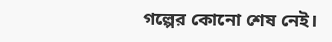গল্পের কোনো শেষ নেই।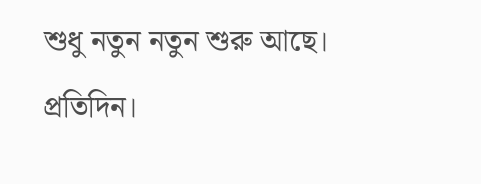শুধু নতুন নতুন শুরু আছে। প্রতিদিন।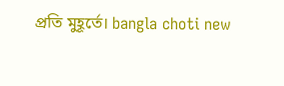প্রতি মুহূর্তে। bangla choti new